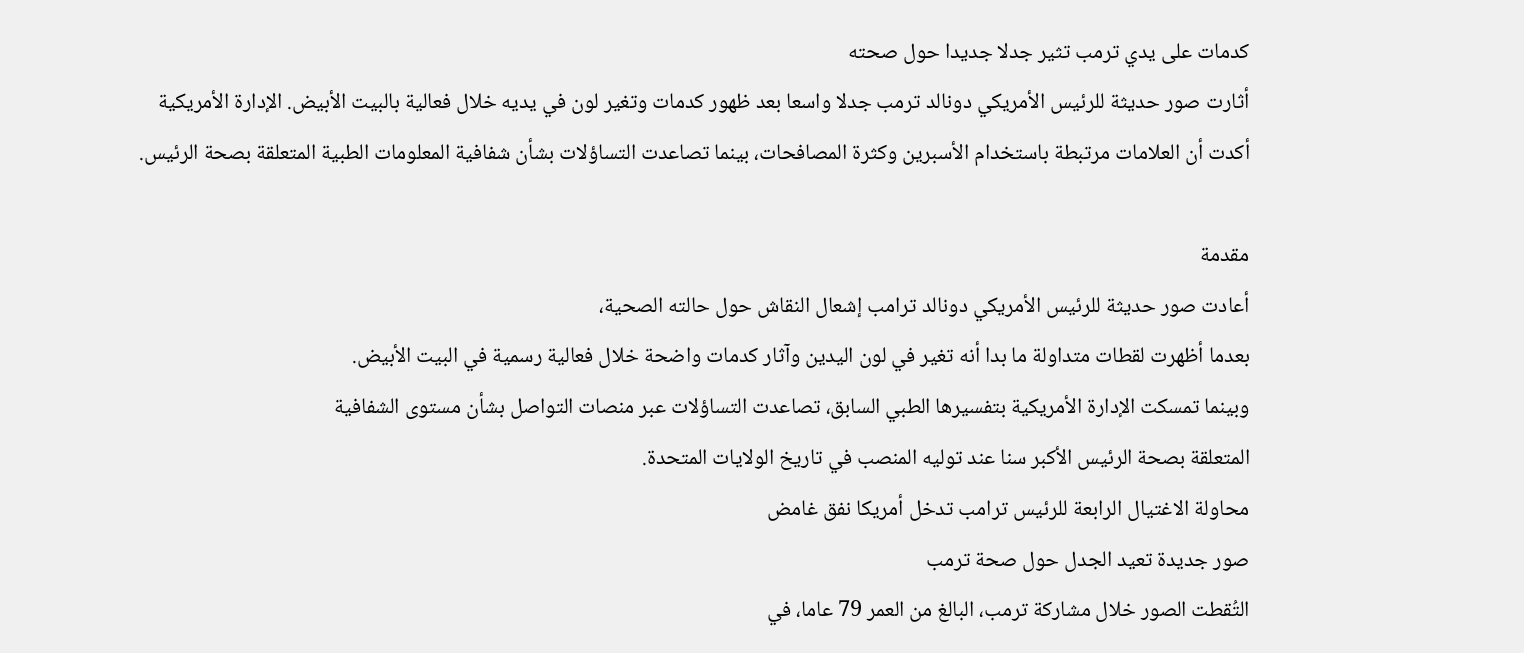كدمات على يدي ترمب تثير جدلا جديدا حول صحته
أثارت صور حديثة للرئيس الأمريكي دونالد ترمب جدلا واسعا بعد ظهور كدمات وتغير لون في يديه خلال فعالية بالبيت الأبيض. الإدارة الأمريكية أكدت أن العلامات مرتبطة باستخدام الأسبرين وكثرة المصافحات، بينما تصاعدت التساؤلات بشأن شفافية المعلومات الطبية المتعلقة بصحة الرئيس.

مقدمة
أعادت صور حديثة للرئيس الأمريكي دونالد ترامب إشعال النقاش حول حالته الصحية،
بعدما أظهرت لقطات متداولة ما بدا أنه تغير في لون اليدين وآثار كدمات واضحة خلال فعالية رسمية في البيت الأبيض.
وبينما تمسكت الإدارة الأمريكية بتفسيرها الطبي السابق، تصاعدت التساؤلات عبر منصات التواصل بشأن مستوى الشفافية
المتعلقة بصحة الرئيس الأكبر سنا عند توليه المنصب في تاريخ الولايات المتحدة.
محاولة الاغتيال الرابعة للرئيس ترامب تدخل أمريكا نفق غامض
صور جديدة تعيد الجدل حول صحة ترمب
التُقطت الصور خلال مشاركة ترمب، البالغ من العمر 79 عاما، في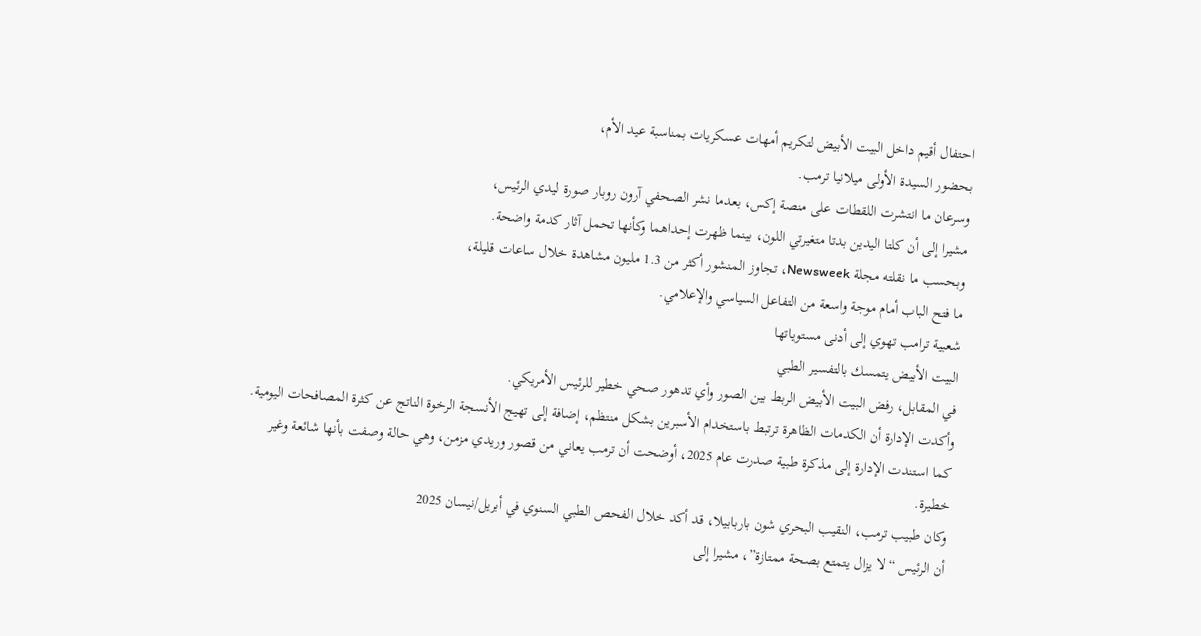احتفال أقيم داخل البيت الأبيض لتكريم أمهات عسكريات بمناسبة عيد الأم،
بحضور السيدة الأولى ميلانيا ترمب.
وسرعان ما انتشرت اللقطات على منصة إكس، بعدما نشر الصحفي آرون روبار صورة ليدي الرئيس،
مشيرا إلى أن كلتا اليدين بدتا متغيرتي اللون، بينما ظهرت إحداهما وكأنها تحمل آثار كدمة واضحة.
وبحسب ما نقلته مجلة Newsweek، تجاوز المنشور أكثر من 1.3 مليون مشاهدة خلال ساعات قليلة،
ما فتح الباب أمام موجة واسعة من التفاعل السياسي والإعلامي.
شعبية ترامب تهوي إلى أدنى مستوياتها
البيت الأبيض يتمسك بالتفسير الطبي
في المقابل، رفض البيت الأبيض الربط بين الصور وأي تدهور صحي خطير للرئيس الأمريكي.
وأكدت الإدارة أن الكدمات الظاهرة ترتبط باستخدام الأسبرين بشكل منتظم، إضافة إلى تهيج الأنسجة الرخوة الناتج عن كثرة المصافحات اليومية.
كما استندت الإدارة إلى مذكرة طبية صدرت عام 2025، أوضحت أن ترمب يعاني من قصور وريدي مزمن، وهي حالة وصفت بأنها شائعة وغير خطيرة.
وكان طبيب ترمب، النقيب البحري شون باربابيلا، قد أكد خلال الفحص الطبي السنوي في أبريل/نيسان 2025
أن الرئيس “لا يزال يتمتع بصحة ممتازة”، مشيرا إلى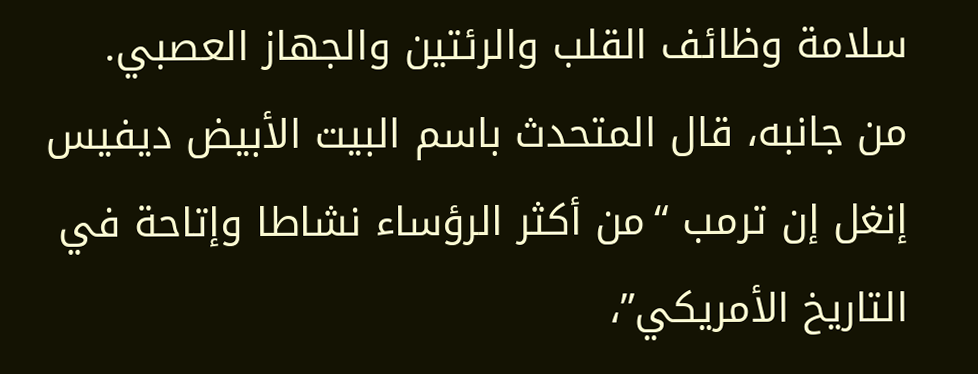سلامة وظائف القلب والرئتين والجهاز العصبي.
من جانبه، قال المتحدث باسم البيت الأبيض ديفيس إنغل إن ترمب “من أكثر الرؤساء نشاطا وإتاحة في التاريخ الأمريكي”،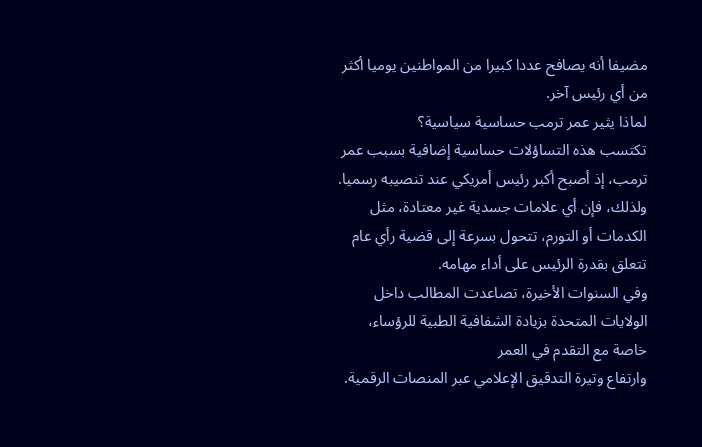مضيفا أنه يصافح عددا كبيرا من المواطنين يوميا أكثر من أي رئيس آخر.
لماذا يثير عمر ترمب حساسية سياسية؟
تكتسب هذه التساؤلات حساسية إضافية بسبب عمر ترمب، إذ أصبح أكبر رئيس أمريكي عند تنصيبه رسميا.
ولذلك، فإن أي علامات جسدية غير معتادة، مثل الكدمات أو التورم، تتحول بسرعة إلى قضية رأي عام تتعلق بقدرة الرئيس على أداء مهامه.
وفي السنوات الأخيرة، تصاعدت المطالب داخل الولايات المتحدة بزيادة الشفافية الطبية للرؤساء، خاصة مع التقدم في العمر
وارتفاع وتيرة التدقيق الإعلامي عبر المنصات الرقمية.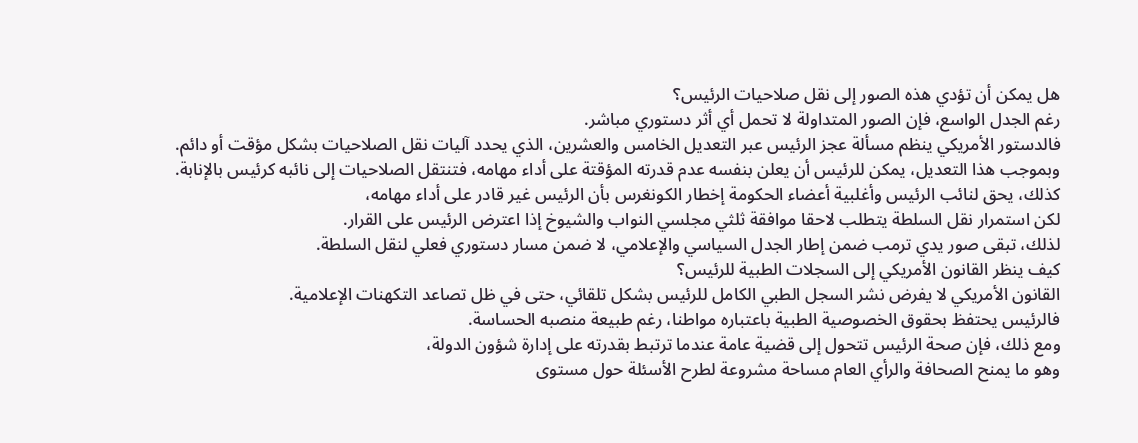هل يمكن أن تؤدي هذه الصور إلى نقل صلاحيات الرئيس؟
رغم الجدل الواسع، فإن الصور المتداولة لا تحمل أي أثر دستوري مباشر.
فالدستور الأمريكي ينظم مسألة عجز الرئيس عبر التعديل الخامس والعشرين، الذي يحدد آليات نقل الصلاحيات بشكل مؤقت أو دائم.
وبموجب هذا التعديل، يمكن للرئيس أن يعلن بنفسه عدم قدرته المؤقتة على أداء مهامه، فتنتقل الصلاحيات إلى نائبه كرئيس بالإنابة.
كذلك، يحق لنائب الرئيس وأغلبية أعضاء الحكومة إخطار الكونغرس بأن الرئيس غير قادر على أداء مهامه،
لكن استمرار نقل السلطة يتطلب لاحقا موافقة ثلثي مجلسي النواب والشيوخ إذا اعترض الرئيس على القرار.
لذلك، تبقى صور يدي ترمب ضمن إطار الجدل السياسي والإعلامي، لا ضمن مسار دستوري فعلي لنقل السلطة.
كيف ينظر القانون الأمريكي إلى السجلات الطبية للرئيس؟
القانون الأمريكي لا يفرض نشر السجل الطبي الكامل للرئيس بشكل تلقائي، حتى في ظل تصاعد التكهنات الإعلامية.
فالرئيس يحتفظ بحقوق الخصوصية الطبية باعتباره مواطنا، رغم طبيعة منصبه الحساسة.
ومع ذلك، فإن صحة الرئيس تتحول إلى قضية عامة عندما ترتبط بقدرته على إدارة شؤون الدولة،
وهو ما يمنح الصحافة والرأي العام مساحة مشروعة لطرح الأسئلة حول مستوى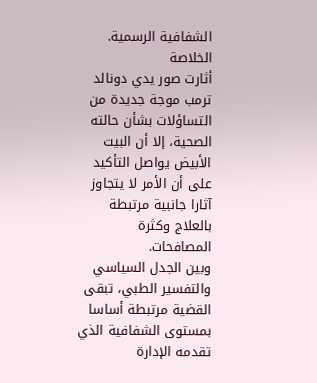الشفافية الرسمية.
الخلاصة
أثارت صور يدي دونالد ترمب موجة جديدة من التساؤلات بشأن حالته الصحية، إلا أن البيت الأبيض يواصل التأكيد على أن الأمر لا يتجاوز آثارا جانبية مرتبطة بالعلاج وكثرة المصافحات.
وبين الجدل السياسي والتفسير الطبي، تبقى القضية مرتبطة أساسا بمستوى الشفافية الذي تقدمه الإدارة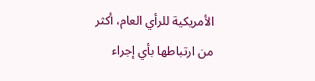الأمريكية للرأي العام، أكثر من ارتباطها بأي إجراء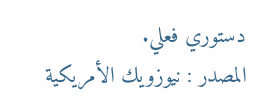دستوري فعلي.
المصدر : نيوزويك الأمريكية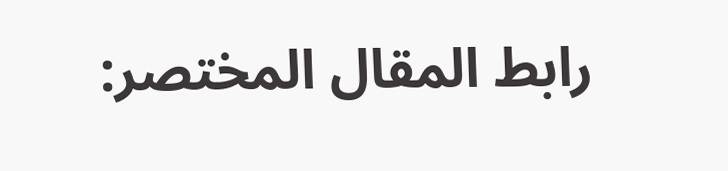رابط المقال المختصر: